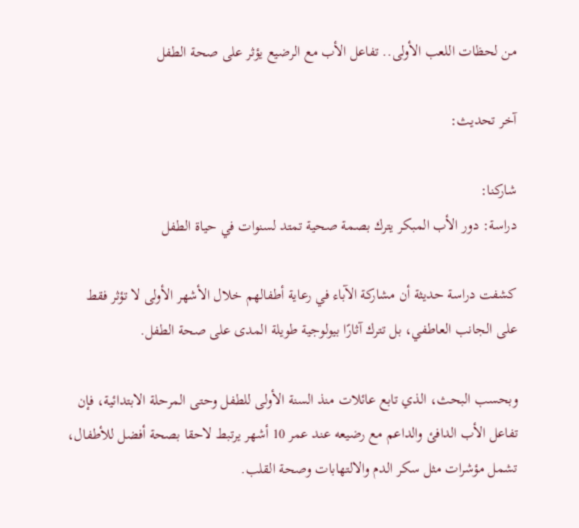من لحظات اللعب الأولى.. تفاعل الأب مع الرضيع يؤثر على صحة الطفل

آخر تحديث:

شاركنا:
دراسة: دور الأب المبكر يترك بصمة صحية تمتد لسنوات في حياة الطفل

كشفت دراسة حديثة أن مشاركة الآباء في رعاية أطفالهم خلال الأشهر الأولى لا تؤثر فقط على الجانب العاطفي، بل تترك آثارًا بيولوجية طويلة المدى على صحة الطفل.

وبحسب البحث، الذي تابع عائلات منذ السنة الأولى للطفل وحتى المرحلة الابتدائية، فإن تفاعل الأب الدافئ والداعم مع رضيعه عند عمر 10 أشهر يرتبط لاحقا بصحة أفضل للأطفال، تشمل مؤشرات مثل سكر الدم والالتهابات وصحة القلب.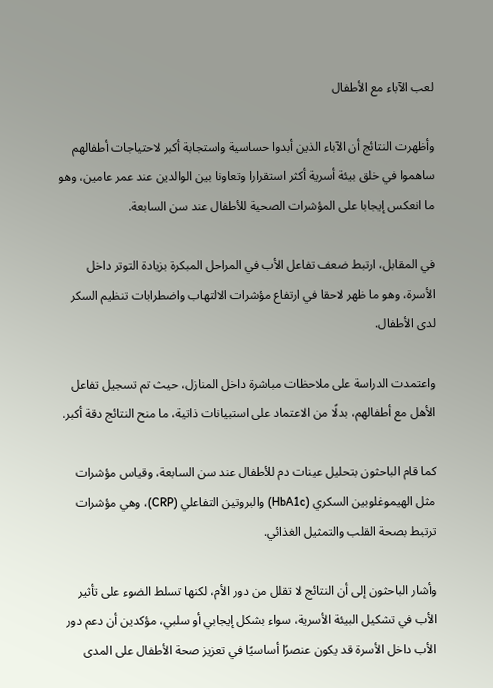لعب الآباء مع الأطفال

وأظهرت النتائج أن الآباء الذين أبدوا حساسية واستجابة أكبر لاحتياجات أطفالهم ساهموا في خلق بيئة أسرية أكثر استقرارا وتعاونا بين الوالدين عند عمر عامين، وهو ما انعكس إيجابا على المؤشرات الصحية للأطفال عند سن السابعة.

في المقابل، ارتبط ضعف تفاعل الأب في المراحل المبكرة بزيادة التوتر داخل الأسرة، وهو ما ظهر لاحقا في ارتفاع مؤشرات الالتهاب واضطرابات تنظيم السكر لدى الأطفال.

واعتمدت الدراسة على ملاحظات مباشرة داخل المنازل، حيث تم تسجيل تفاعل الأهل مع أطفالهم، بدلًا من الاعتماد على استبيانات ذاتية، ما منح النتائج دقة أكبر.

كما قام الباحثون بتحليل عينات دم للأطفال عند سن السابعة، وقياس مؤشرات مثل الهيموغلوبين السكري (HbA1c) والبروتين التفاعلي (CRP)، وهي مؤشرات ترتبط بصحة القلب والتمثيل الغذائي.

وأشار الباحثون إلى أن النتائج لا تقلل من دور الأم، لكنها تسلط الضوء على تأثير الأب في تشكيل البيئة الأسرية، سواء بشكل إيجابي أو سلبي، مؤكدين أن دعم دور الأب داخل الأسرة قد يكون عنصرًا أساسيًا في تعزيز صحة الأطفال على المدى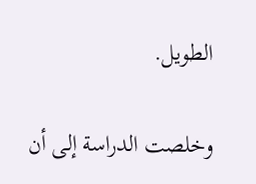الطويل.

وخلصت الدراسة إلى أن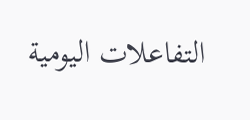التفاعلات اليومية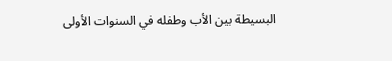البسيطة بين الأب وطفله في السنوات الأولى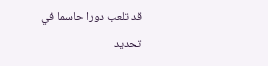قد تلعب دورا حاسما في تحديد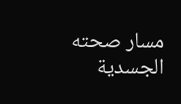مسار صحته الجسدية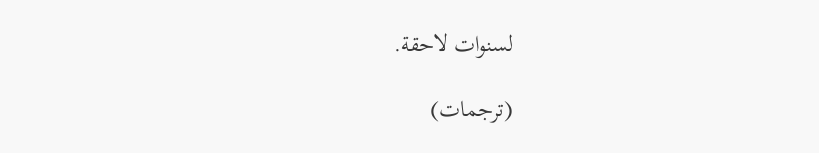لسنوات لاحقة.

(ترجمات)